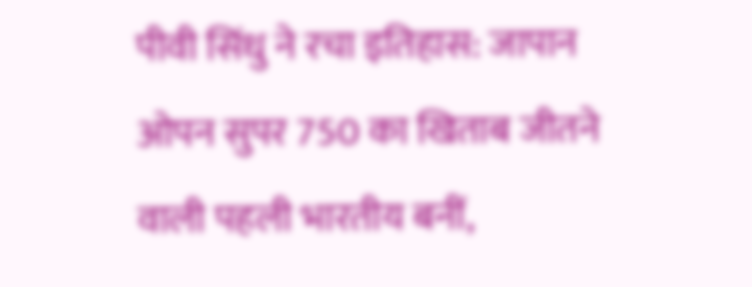पीवी सिंधु ने रचा इतिहास: जापान ओपन सुपर 750 का खिताब जीतने वाली पहली भारतीय बनीं,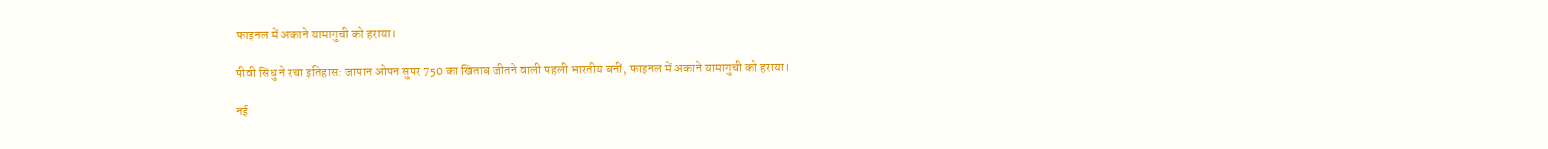फाइनल में अकाने यामागुची को हराया।

पीवी सिंधु ने रचा इतिहास: जापान ओपन सुपर 750 का खिताब जीतने वाली पहली भारतीय बनीं, फाइनल में अकाने यामागुची को हराया।

नई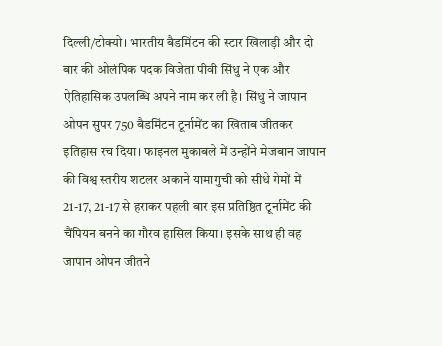दिल्ली/टोक्यो। भारतीय बैडमिंटन की स्टार खिलाड़ी और दो बार की ओलंपिक पदक विजेता पीवी सिंधु ने एक और ऐतिहासिक उपलब्धि अपने नाम कर ली है। सिंधु ने जापान ओपन सुपर 750 बैडमिंटन टूर्नामेंट का खिताब जीतकर इतिहास रच दिया। फाइनल मुकाबले में उन्होंने मेजबान जापान की विश्व स्तरीय शटलर अकाने यामागुची को सीधे गेमों में 21-17, 21-17 से हराकर पहली बार इस प्रतिष्ठित टूर्नामेंट की चैंपियन बनने का गौरव हासिल किया। इसके साथ ही वह जापान ओपन जीतने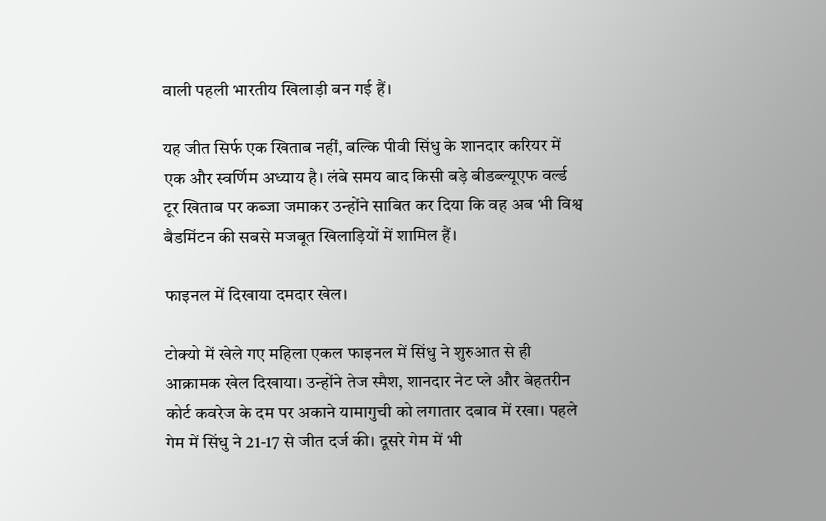वाली पहली भारतीय खिलाड़ी बन गई हैं।

यह जीत सिर्फ एक खिताब नहीं, बल्कि पीवी सिंधु के शानदार करियर में एक और स्वर्णिम अध्याय है। लंबे समय बाद किसी बड़े बीडब्ल्यूएफ वर्ल्ड टूर खिताब पर कब्जा जमाकर उन्होंने साबित कर दिया कि वह अब भी विश्व बैडमिंटन की सबसे मजबूत खिलाड़ियों में शामिल हैं।

फाइनल में दिखाया दमदार खेल।

टोक्यो में खेले गए महिला एकल फाइनल में सिंधु ने शुरुआत से ही आक्रामक खेल दिखाया। उन्होंने तेज स्मैश, शानदार नेट प्ले और बेहतरीन कोर्ट कवरेज के दम पर अकाने यामागुची को लगातार दबाव में रखा। पहले गेम में सिंधु ने 21-17 से जीत दर्ज की। दूसरे गेम में भी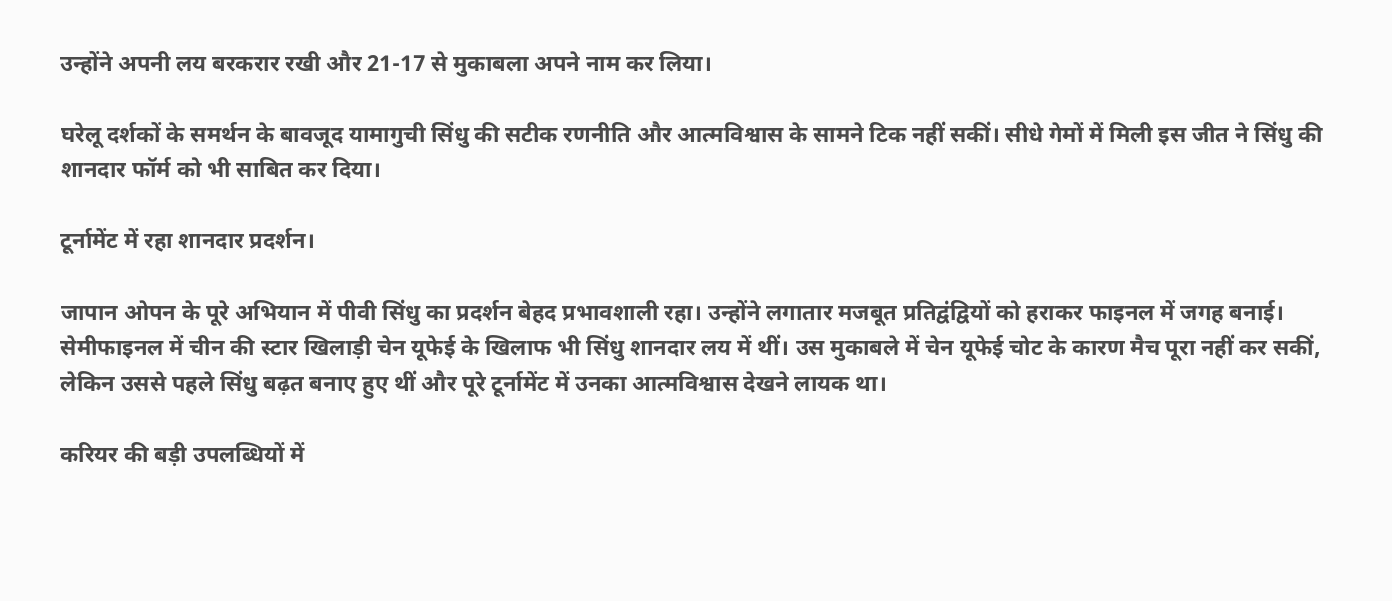उन्होंने अपनी लय बरकरार रखी और 21-17 से मुकाबला अपने नाम कर लिया।

घरेलू दर्शकों के समर्थन के बावजूद यामागुची सिंधु की सटीक रणनीति और आत्मविश्वास के सामने टिक नहीं सकीं। सीधे गेमों में मिली इस जीत ने सिंधु की शानदार फॉर्म को भी साबित कर दिया।

टूर्नामेंट में रहा शानदार प्रदर्शन।

जापान ओपन के पूरे अभियान में पीवी सिंधु का प्रदर्शन बेहद प्रभावशाली रहा। उन्होंने लगातार मजबूत प्रतिद्वंद्वियों को हराकर फाइनल में जगह बनाई। सेमीफाइनल में चीन की स्टार खिलाड़ी चेन यूफेई के खिलाफ भी सिंधु शानदार लय में थीं। उस मुकाबले में चेन यूफेई चोट के कारण मैच पूरा नहीं कर सकीं, लेकिन उससे पहले सिंधु बढ़त बनाए हुए थीं और पूरे टूर्नामेंट में उनका आत्मविश्वास देखने लायक था।

करियर की बड़ी उपलब्धियों में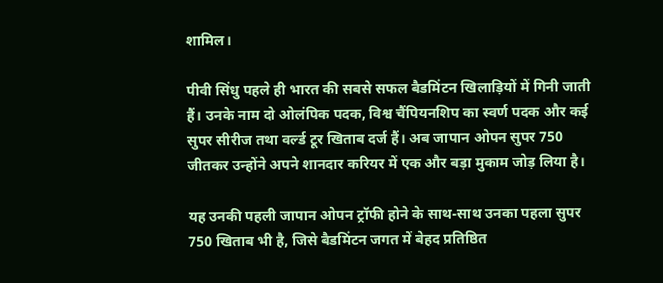शामिल।

पीवी सिंधु पहले ही भारत की सबसे सफल बैडमिंटन खिलाड़ियों में गिनी जाती हैं। उनके नाम दो ओलंपिक पदक, विश्व चैंपियनशिप का स्वर्ण पदक और कई सुपर सीरीज तथा वर्ल्ड टूर खिताब दर्ज हैं। अब जापान ओपन सुपर 750 जीतकर उन्होंने अपने शानदार करियर में एक और बड़ा मुकाम जोड़ लिया है।

यह उनकी पहली जापान ओपन ट्रॉफी होने के साथ-साथ उनका पहला सुपर 750 खिताब भी है, जिसे बैडमिंटन जगत में बेहद प्रतिष्ठित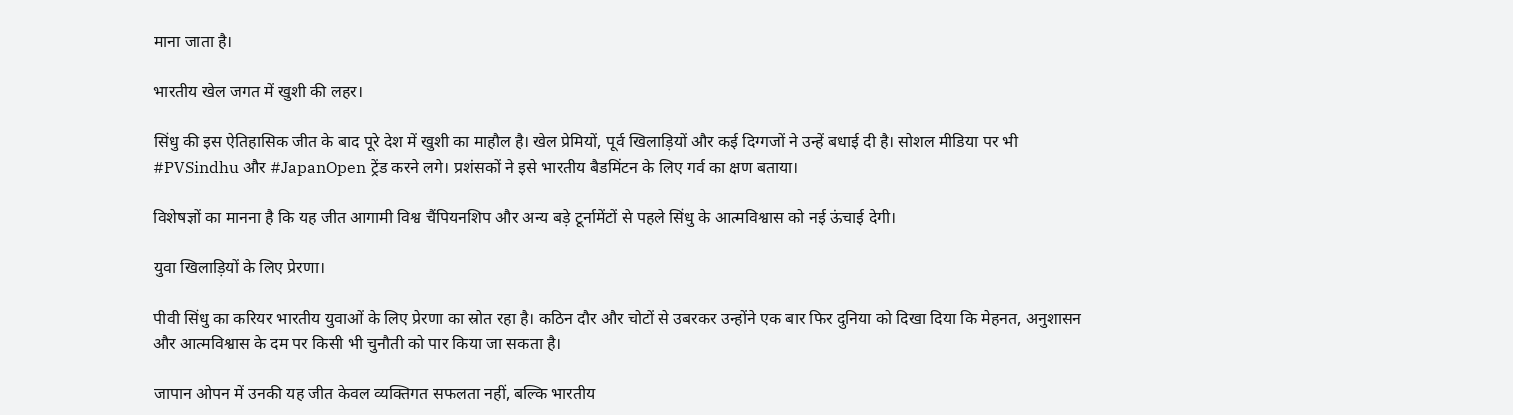माना जाता है।

भारतीय खेल जगत में खुशी की लहर।

सिंधु की इस ऐतिहासिक जीत के बाद पूरे देश में खुशी का माहौल है। खेल प्रेमियों, पूर्व खिलाड़ियों और कई दिग्गजों ने उन्हें बधाई दी है। सोशल मीडिया पर भी #PVSindhu और #JapanOpen ट्रेंड करने लगे। प्रशंसकों ने इसे भारतीय बैडमिंटन के लिए गर्व का क्षण बताया।

विशेषज्ञों का मानना है कि यह जीत आगामी विश्व चैंपियनशिप और अन्य बड़े टूर्नामेंटों से पहले सिंधु के आत्मविश्वास को नई ऊंचाई देगी।

युवा खिलाड़ियों के लिए प्रेरणा।

पीवी सिंधु का करियर भारतीय युवाओं के लिए प्रेरणा का स्रोत रहा है। कठिन दौर और चोटों से उबरकर उन्होंने एक बार फिर दुनिया को दिखा दिया कि मेहनत, अनुशासन और आत्मविश्वास के दम पर किसी भी चुनौती को पार किया जा सकता है।

जापान ओपन में उनकी यह जीत केवल व्यक्तिगत सफलता नहीं, बल्कि भारतीय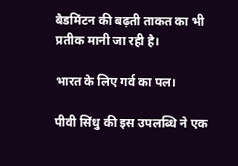बैडमिंटन की बढ़ती ताकत का भी प्रतीक मानी जा रही है।

भारत के लिए गर्व का पल।

पीवी सिंधु की इस उपलब्धि ने एक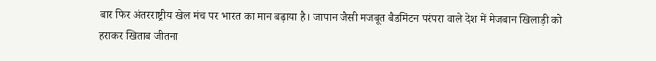बार फिर अंतरराष्ट्रीय खेल मंच पर भारत का मान बढ़ाया है। जापान जैसी मजबूत बैडमिंटन परंपरा वाले देश में मेजबान खिलाड़ी को हराकर खिताब जीतना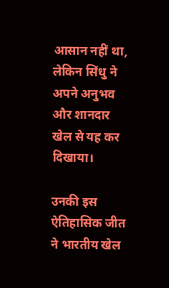आसान नहीं था, लेकिन सिंधु ने अपने अनुभव और शानदार खेल से यह कर दिखाया।

उनकी इस ऐतिहासिक जीत ने भारतीय खेल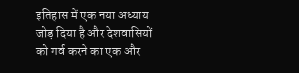इतिहास में एक नया अध्याय जोड़ दिया है और देशवासियों को गर्व करने का एक और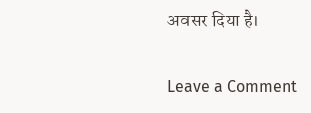अवसर दिया है।

Leave a Comment